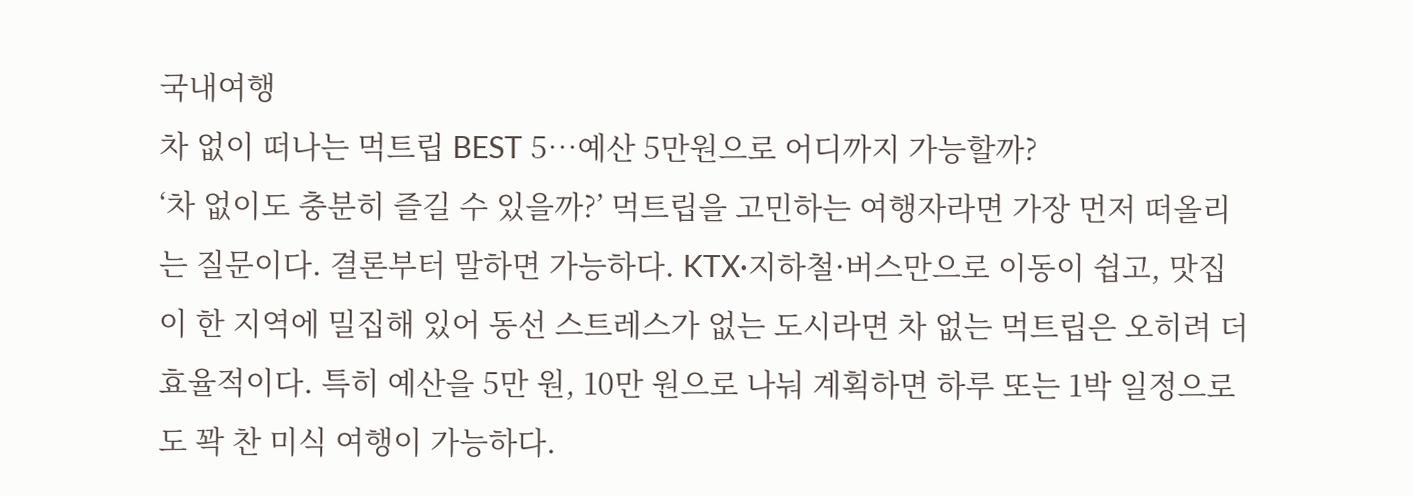국내여행
차 없이 떠나는 먹트립 BEST 5…예산 5만원으로 어디까지 가능할까?
‘차 없이도 충분히 즐길 수 있을까?’ 먹트립을 고민하는 여행자라면 가장 먼저 떠올리는 질문이다. 결론부터 말하면 가능하다. KTX·지하철·버스만으로 이동이 쉽고, 맛집이 한 지역에 밀집해 있어 동선 스트레스가 없는 도시라면 차 없는 먹트립은 오히려 더 효율적이다. 특히 예산을 5만 원, 10만 원으로 나눠 계획하면 하루 또는 1박 일정으로도 꽉 찬 미식 여행이 가능하다.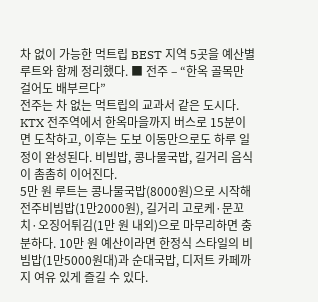차 없이 가능한 먹트립 BEST 지역 5곳을 예산별 루트와 함께 정리했다. ■ 전주 – “한옥 골목만 걸어도 배부르다”
전주는 차 없는 먹트립의 교과서 같은 도시다. KTX 전주역에서 한옥마을까지 버스로 15분이면 도착하고, 이후는 도보 이동만으로도 하루 일정이 완성된다. 비빔밥, 콩나물국밥, 길거리 음식이 촘촘히 이어진다.
5만 원 루트는 콩나물국밥(8000원)으로 시작해 전주비빔밥(1만2000원), 길거리 고로케·문꼬치·오징어튀김(1만 원 내외)으로 마무리하면 충분하다. 10만 원 예산이라면 한정식 스타일의 비빔밥(1만5000원대)과 순대국밥, 디저트 카페까지 여유 있게 즐길 수 있다.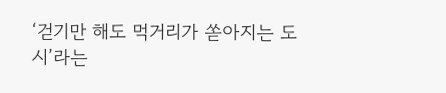‘걷기만 해도 먹거리가 쏟아지는 도시’라는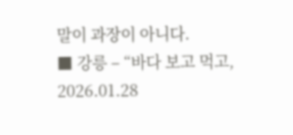말이 과장이 아니다.
■ 강릉 – “바다 보고 먹고,
2026.01.28